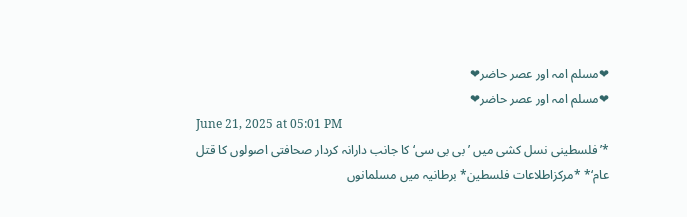❤مسلم امہ اور عصر حاضر❤
❤مسلم امہ اور عصر حاضر❤
June 21, 2025 at 05:01 PM
*’فلسطینی نسل کشی میں ’بی بی سی‘ کا جانب دارانہ کردار صحافتی اصولوں کا قتل عام‘* *مرکزاطلاعات فلسطین* برطانیہ میں مسلمانوں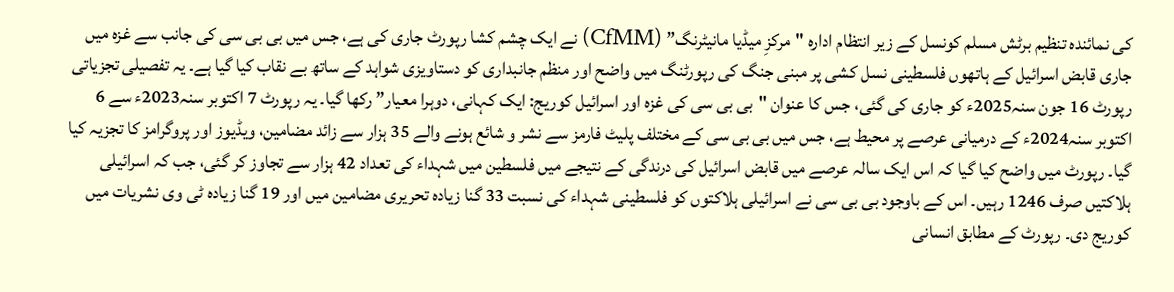کی نمائندہ تنظیم برٹش مسلم کونسل کے زیر انتظام ادارہ "مرکزِ میڈیا مانیٹرنگ” (CfMM) نے ایک چشم کشا رپورٹ جاری کی ہے، جس میں بی بی سی کی جانب سے غزہ میں جاری قابض اسرائیل کے ہاتھوں فلسطینی نسل کشی پر مبنی جنگ کی رپورٹنگ میں واضح اور منظم جانبداری کو دستاویزی شواہد کے ساتھ بے نقاب کیا گیا ہے۔ یہ تفصیلی تجزیاتی رپورٹ 16 جون سنہ2025ء کو جاری کی گئی، جس کا عنوان "بی بی سی کی غزہ اور اسرائیل کوریج: ایک کہانی، دوہرا معیار” رکھا گیا۔ یہ رپورٹ 7 اکتوبر سنہ2023ء سے 6 اکتوبر سنہ2024ء کے درمیانی عرصے پر محیط ہے، جس میں بی بی سی کے مختلف پلیٹ فارمز سے نشر و شائع ہونے والے 35 ہزار سے زائد مضامین، ویڈیوز اور پروگرامز کا تجزیہ کیا گیا۔ رپورٹ میں واضح کیا گیا کہ اس ایک سالہ عرصے میں قابض اسرائیل کی درندگی کے نتیجے میں فلسطین میں شہداء کی تعداد 42 ہزار سے تجاوز کر گئی، جب کہ اسرائیلی ہلاکتیں صرف 1246 رہیں۔ اس کے باوجود بی بی سی نے اسرائیلی ہلاکتوں کو فلسطینی شہداء کی نسبت 33 گنا زیادہ تحریری مضامین میں اور 19 گنا زیادہ ٹی وی نشریات میں کوریج دی۔ رپورٹ کے مطابق انسانی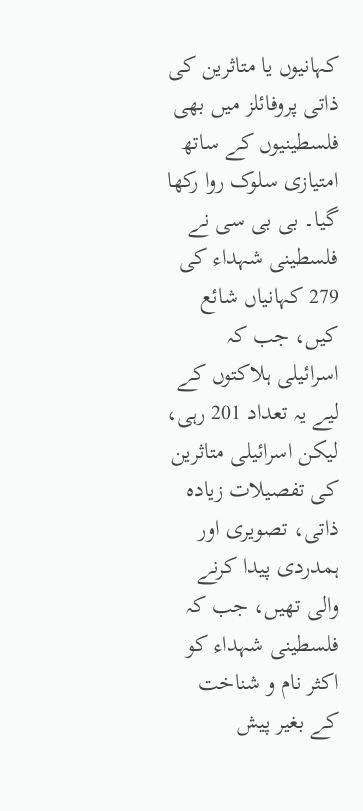کہانیوں یا متاثرین کی ذاتی پروفائلز میں بھی فلسطینیوں کے ساتھ امتیازی سلوک روا رکھا گیا۔ بی بی سی نے فلسطینی شہداء کی 279 کہانیاں شائع کیں، جب کہ اسرائیلی ہلاکتوں کے لیے یہ تعداد 201 رہی، لیکن اسرائیلی متاثرین کی تفصیلات زیادہ ذاتی، تصویری اور ہمدردی پیدا کرنے والی تھیں، جب کہ فلسطینی شہداء کو اکثر نام و شناخت کے بغیر پیش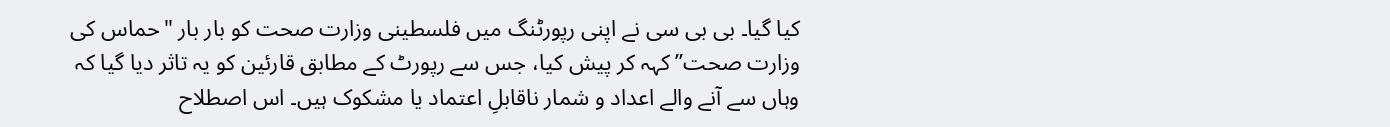کیا گیا۔ بی بی سی نے اپنی رپورٹنگ میں فلسطینی وزارت صحت کو بار بار "حماس کی وزارت صحت” کہہ کر پیش کیا، جس سے رپورٹ کے مطابق قارئین کو یہ تاثر دیا گیا کہ وہاں سے آنے والے اعداد و شمار ناقابلِ اعتماد یا مشکوک ہیں۔ اس اصطلاح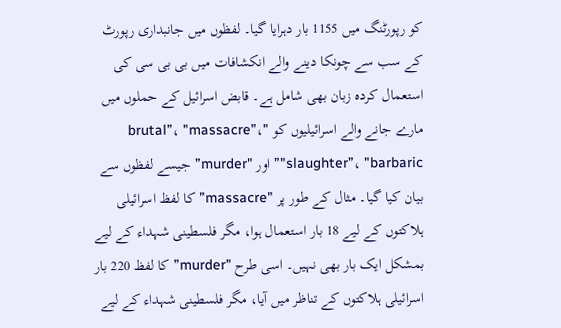کو رپورٹنگ میں 1155 بار دہرایا گیا۔ لفظوں میں جانبداری رپورٹ کے سب سے چونکا دینے والے انکشافات میں بی بی سی کی استعمال کردہ زبان بھی شامل ہے۔ قابض اسرائیل کے حملوں میں مارے جانے والے اسرائیلیوں کو "brutal”، "massacre”، "slaughter”، "barbaric” اور "murder” جیسے لفظوں سے بیان کیا گیا۔ مثال کے طور پر "massacre” کا لفظ اسرائیلی ہلاکتوں کے لیے 18 بار استعمال ہوا، مگر فلسطینی شہداء کے لیے بمشکل ایک بار بھی نہیں۔ اسی طرح "murder” کا لفظ 220 بار اسرائیلی ہلاکتوں کے تناظر میں آیا، مگر فلسطینی شہداء کے لیے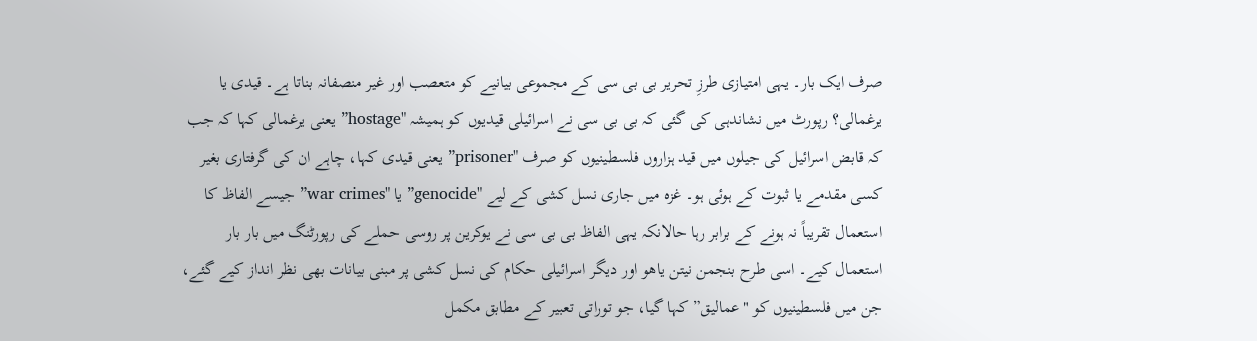صرف ایک بار۔ یہی امتیازی طرزِ تحریر بی بی سی کے مجموعی بیانیے کو متعصب اور غیر منصفانہ بناتا ہے۔ قیدی یا یرغمالی؟ رپورٹ میں نشاندہی کی گئی کہ بی بی سی نے اسرائیلی قیدیوں کو ہمیشہ "hostage” یعنی یرغمالی کہا کہ جب کہ قابض اسرائیل کی جیلوں میں قید ہزاروں فلسطینیوں کو صرف "prisoner” یعنی قیدی کہا، چاہے ان کی گرفتاری بغیر کسی مقدمے یا ثبوت کے ہوئی ہو۔ غزہ میں جاری نسل کشی کے لیے "genocide” یا "war crimes” جیسے الفاظ کا استعمال تقریباً نہ ہونے کے برابر رہا حالانکہ یہی الفاظ بی بی سی نے یوکرین پر روسی حملے کی رپورٹنگ میں بار بار استعمال کیے۔ اسی طرح بنجمن نیتن یاھو اور دیگر اسرائیلی حکام کی نسل کشی پر مبنی بیانات بھی نظر انداز کیے گئے، جن میں فلسطینیوں کو "عمالیق” کہا گیا، جو توراتی تعبیر کے مطابق مکمل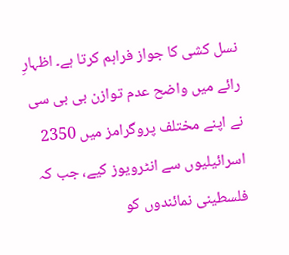نسل کشی کا جواز فراہم کرتا ہے۔ اظہارِ رائے میں واضح عدم توازن بی بی سی نے اپنے مختلف پروگرامز میں 2350 اسرائیلیوں سے انٹرویوز کیے، جب کہ فلسطینی نمائندوں کو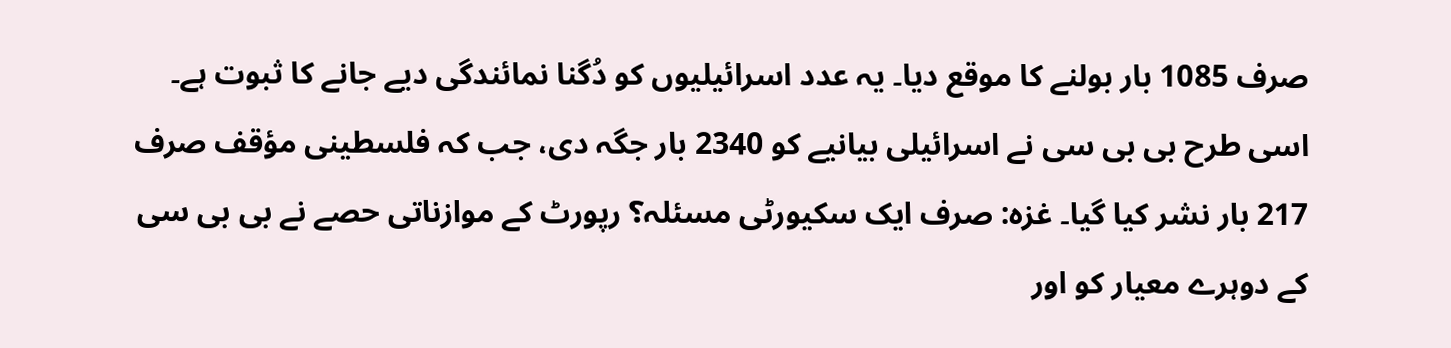صرف 1085 بار بولنے کا موقع دیا۔ یہ عدد اسرائیلیوں کو دُگنا نمائندگی دیے جانے کا ثبوت ہے۔ اسی طرح بی بی سی نے اسرائیلی بیانیے کو 2340 بار جگہ دی، جب کہ فلسطینی مؤقف صرف 217 بار نشر کیا گیا۔ غزہ: صرف ایک سکیورٹی مسئلہ؟ رپورٹ کے موازناتی حصے نے بی بی سی کے دوہرے معیار کو اور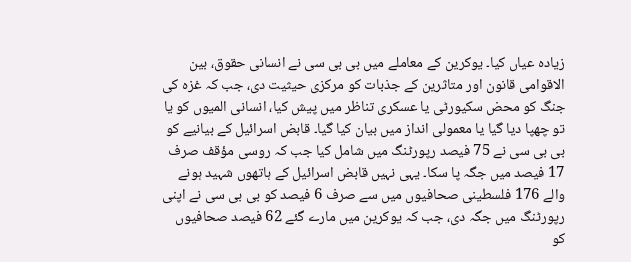زیادہ عیاں کیا۔ یوکرین کے معاملے میں بی بی سی نے انسانی حقوق، بین الاقوامی قانون اور متاثرین کے جذبات کو مرکزی حیثیت دی، جب کہ غزہ کی جنگ کو محض سکیورٹی یا عسکری تناظر میں پیش کیا، انسانی المیوں کو یا تو چھپا دیا گیا یا معمولی انداز میں بیان کیا گیا۔ قابض اسرائیل کے بیانیے کو بی بی سی نے 75 فیصد رپورٹنگ میں شامل کیا جب کہ روسی مؤقف صرف 17 فیصد میں جگہ پا سکا۔ یہی نہیں قابض اسرائیل کے ہاتھوں شہید ہونے والے 176 فلسطینی صحافیوں میں سے صرف 6 فیصد کو بی بی سی نے اپنی رپورٹنگ میں جگہ دی، جب کہ یوکرین میں مارے گئے 62 فیصد صحافیوں کو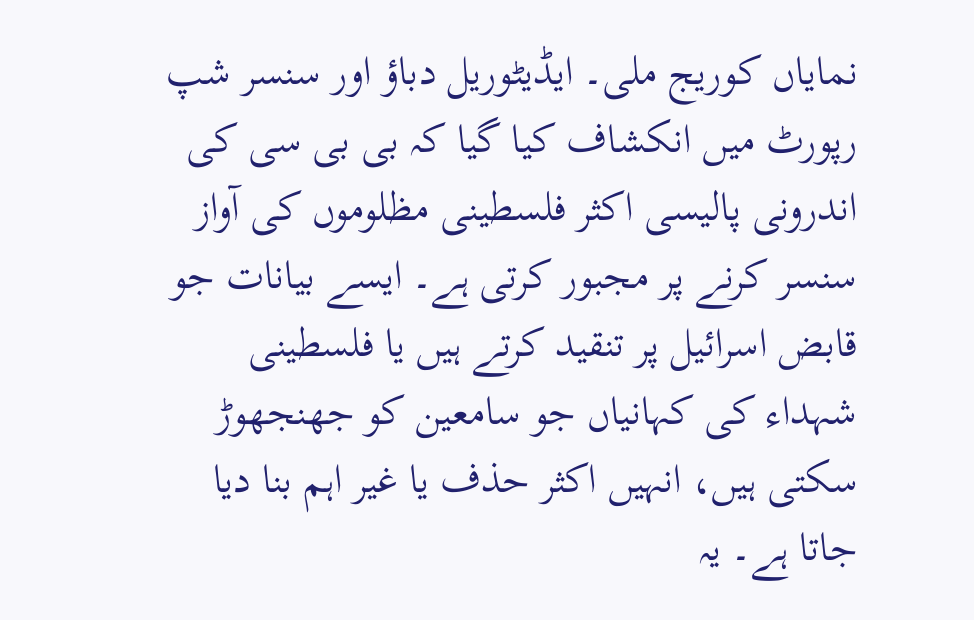نمایاں کوریج ملی۔ ایڈیٹوریل دباؤ اور سنسر شپ رپورٹ میں انکشاف کیا گیا کہ بی بی سی کی اندرونی پالیسی اکثر فلسطینی مظلوموں کی آواز سنسر کرنے پر مجبور کرتی ہے۔ ایسے بیانات جو قابض اسرائیل پر تنقید کرتے ہیں یا فلسطینی شہداء کی کہانیاں جو سامعین کو جھنجھوڑ سکتی ہیں، انہیں اکثر حذف یا غیر اہم بنا دیا جاتا ہے۔ یہ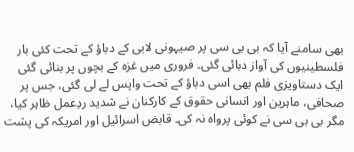بھی سامنے آیا کہ بی بی سی پر صیہونی لابی کے دباؤ کے تحت کئی بار فلسطینیوں کی آواز دبائی گئی۔ فروری میں غزہ کے بچوں پر بنائی گئی ایک دستاویزی فلم بھی اسی دباؤ کے تحت واپس لے لی گئی، جس پر صحافی، ماہرین اور انسانی حقوق کے کارکنان نے شدید ردِعمل ظاہر کیا، مگر بی بی سی نے کوئی پرواہ نہ کی۔ قابض اسرائیل اور امریکہ کی پشت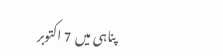پناہی میں 7 اکتوبر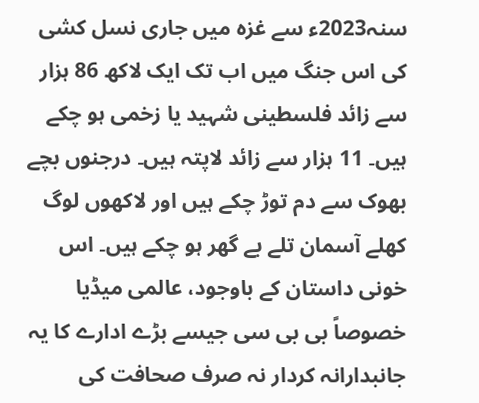سنہ2023ء سے غزہ میں جاری نسل کشی کی اس جنگ میں اب تک ایک لاکھ 86 ہزار سے زائد فلسطینی شہید یا زخمی ہو چکے ہیں۔ 11 ہزار سے زائد لاپتہ ہیں۔ درجنوں بچے بھوک سے دم توڑ چکے ہیں اور لاکھوں لوگ کھلے آسمان تلے بے گھر ہو چکے ہیں۔ اس خونی داستان کے باوجود، عالمی میڈیا خصوصاً بی بی سی جیسے بڑے ادارے کا یہ جانبدارانہ کردار نہ صرف صحافت کی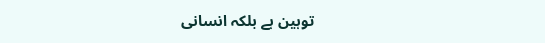توہین ہے بلکہ انسانی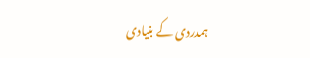ہمدردی کے بنیادی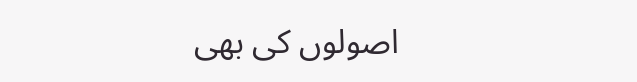اصولوں کی بھی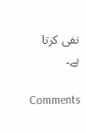نفی کرتا ہے۔

Comments